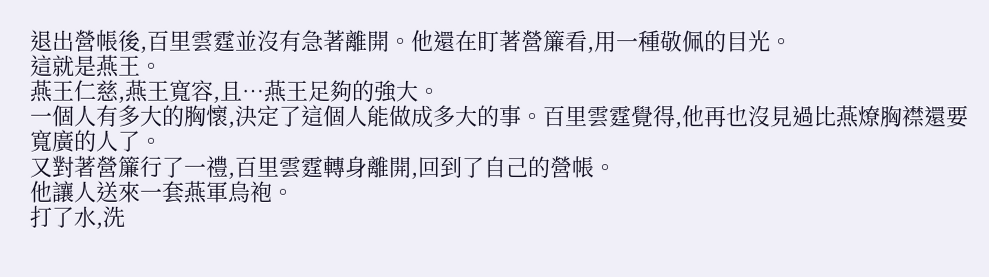退出營帳後,百里雲霆並沒有急著離開。他還在盯著營簾看,用一種敬佩的目光。
這就是燕王。
燕王仁慈,燕王寬容,且…燕王足夠的強大。
一個人有多大的胸懷,決定了這個人能做成多大的事。百里雲霆覺得,他再也沒見過比燕燎胸襟還要寬廣的人了。
又對著營簾行了一禮,百里雲霆轉身離開,回到了自己的營帳。
他讓人送來一套燕軍烏袍。
打了水,洗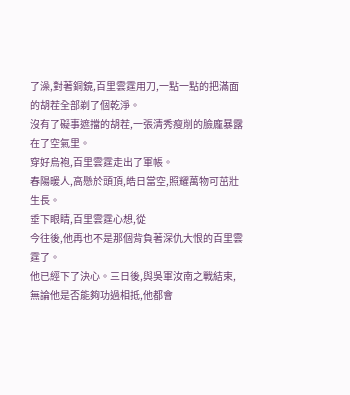了澡,對著銅鏡,百里雲霆用刀,一點一點的把滿面的胡茬全部剃了個乾淨。
沒有了礙事遮擋的胡茬,一張清秀瘦削的臉龐暴露在了空氣里。
穿好烏袍,百里雲霆走出了軍帳。
春陽暖人,高懸於頭頂,皓日當空,照耀萬物可茁壯生長。
垂下眼睛,百里雲霆心想,從
今往後,他再也不是那個背負著深仇大恨的百里雲霆了。
他已經下了決心。三日後,與吳軍汝南之戰結束,無論他是否能夠功過相抵,他都會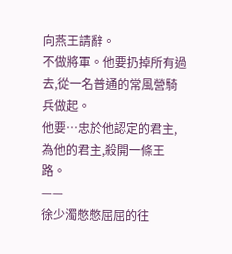向燕王請辭。
不做將軍。他要扔掉所有過去,從一名普通的常風營騎兵做起。
他要…忠於他認定的君主,為他的君主,殺開一條王路。
——
徐少濁憋憋屈屈的往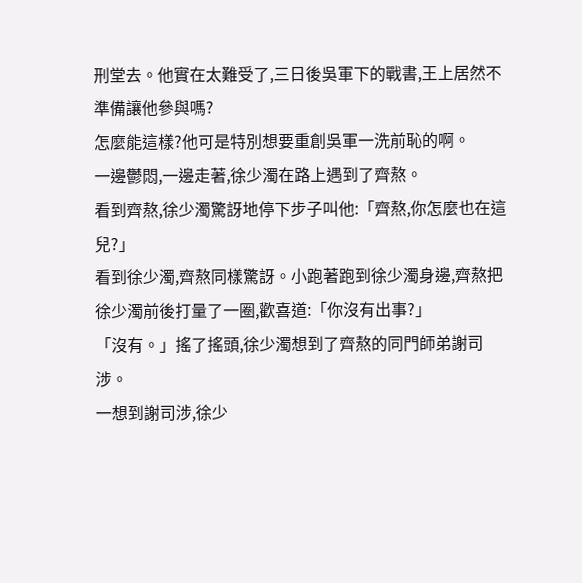刑堂去。他實在太難受了,三日後吳軍下的戰書,王上居然不準備讓他參與嗎?
怎麼能這樣?他可是特別想要重創吳軍一洗前恥的啊。
一邊鬱悶,一邊走著,徐少濁在路上遇到了齊熬。
看到齊熬,徐少濁驚訝地停下步子叫他:「齊熬,你怎麼也在這兒?」
看到徐少濁,齊熬同樣驚訝。小跑著跑到徐少濁身邊,齊熬把徐少濁前後打量了一圈,歡喜道:「你沒有出事?」
「沒有。」搖了搖頭,徐少濁想到了齊熬的同門師弟謝司涉。
一想到謝司涉,徐少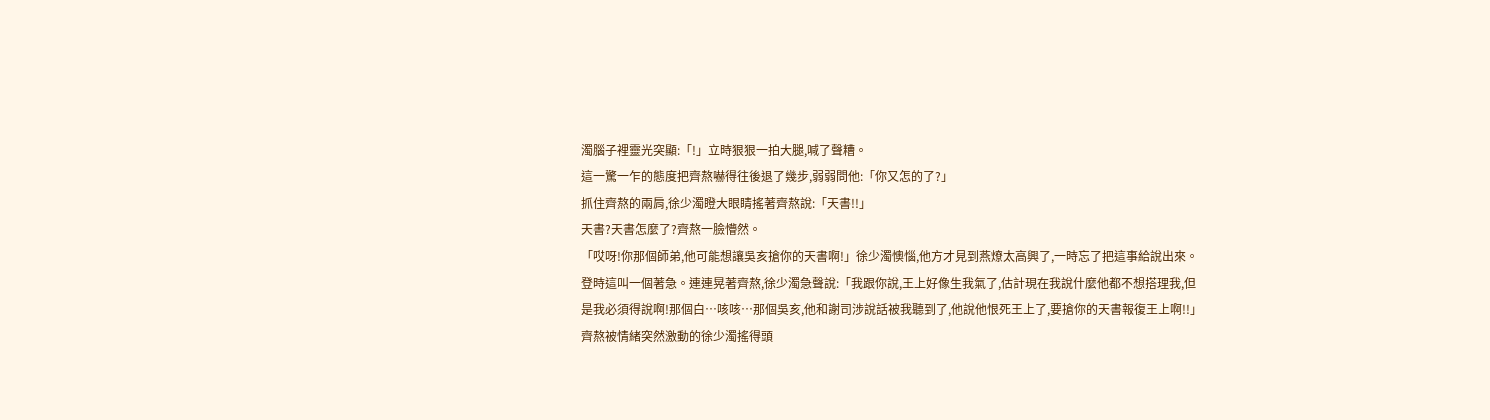濁腦子裡靈光突顯:「!」立時狠狠一拍大腿,喊了聲糟。
這一驚一乍的態度把齊熬嚇得往後退了幾步,弱弱問他:「你又怎的了?」
抓住齊熬的兩肩,徐少濁瞪大眼睛搖著齊熬說:「天書!!」
天書?天書怎麼了?齊熬一臉懵然。
「哎呀!你那個師弟,他可能想讓吳亥搶你的天書啊!」徐少濁懊惱,他方才見到燕燎太高興了,一時忘了把這事給說出來。
登時這叫一個著急。連連晃著齊熬,徐少濁急聲說:「我跟你說,王上好像生我氣了,估計現在我說什麼他都不想搭理我,但是我必須得說啊!那個白…咳咳…那個吳亥,他和謝司涉說話被我聽到了,他說他恨死王上了,要搶你的天書報復王上啊!!」
齊熬被情緒突然激動的徐少濁搖得頭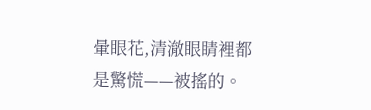暈眼花,清澈眼睛裡都是驚慌——被搖的。